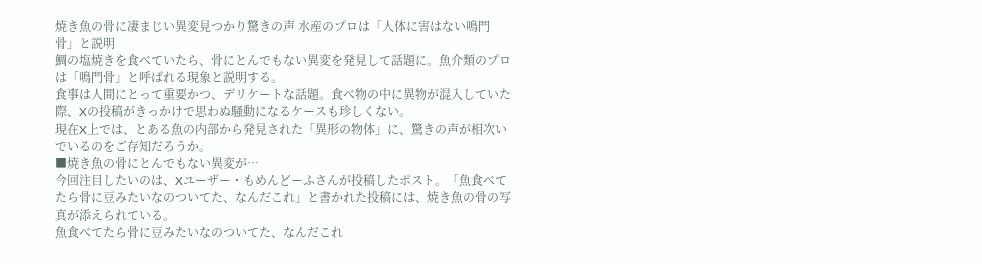焼き魚の骨に凄まじい異変見つかり驚きの声 水産のプロは「人体に害はない鳴門骨」と説明
鯛の塩焼きを食べていたら、骨にとんでもない異変を発見して話題に。魚介類のプロは「鳴門骨」と呼ばれる現象と説明する。
食事は人間にとって重要かつ、デリケートな話題。食べ物の中に異物が混入していた際、Xの投稿がきっかけで思わぬ騒動になるケースも珍しくない。
現在X上では、とある魚の内部から発見された「異形の物体」に、驚きの声が相次いでいるのをご存知だろうか。
■焼き魚の骨にとんでもない異変が…
今回注目したいのは、Xユーザー・もめんどーふさんが投稿したポスト。「魚食べてたら骨に豆みたいなのついてた、なんだこれ」と書かれた投稿には、焼き魚の骨の写真が添えられている。
魚食べてたら骨に豆みたいなのついてた、なんだこれ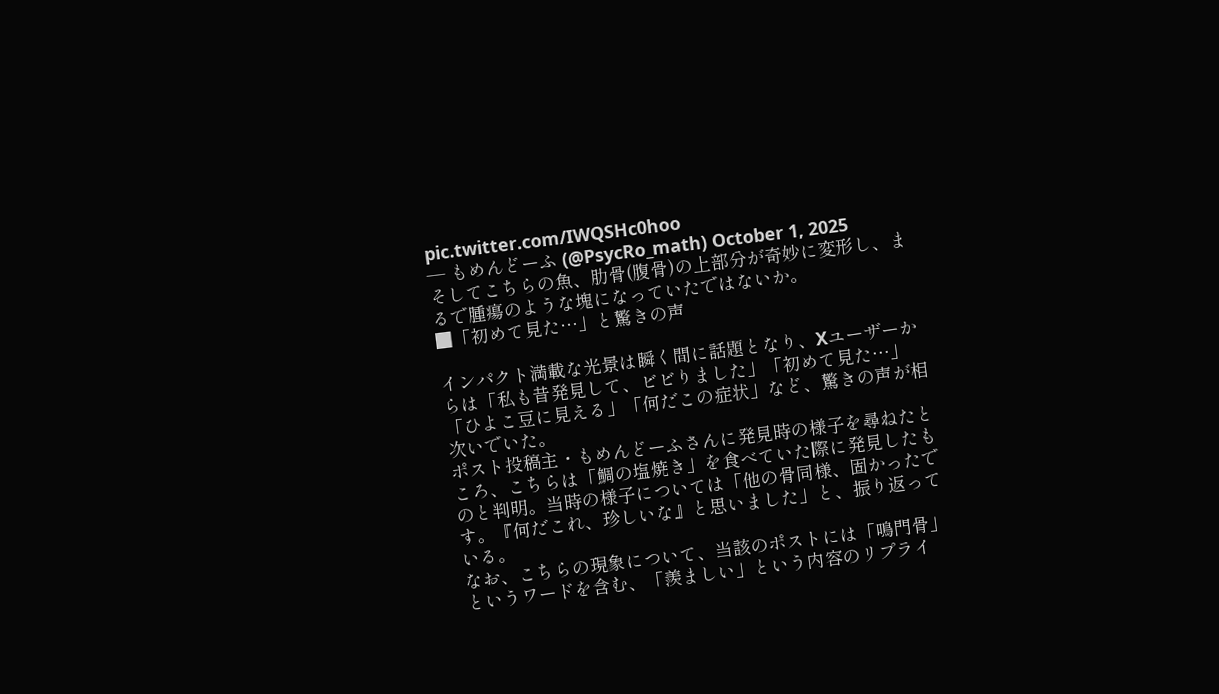pic.twitter.com/IWQSHc0hoo
— もめんどーふ (@PsycRo_math) October 1, 2025
そしてこちらの魚、肋骨(腹骨)の上部分が奇妙に変形し、まるで腫瘍のような塊になっていたではないか。
■「初めて見た…」と驚きの声

インパクト満載な光景は瞬く間に話題となり、Xユーザーからは「私も昔発見して、ビビりました」「初めて見た…」「ひよこ豆に見える」「何だこの症状」など、驚きの声が相次いでいた。
ポスト投稿主・もめんどーふさんに発見時の様子を尋ねたところ、こちらは「鯛の塩焼き」を食べていた際に発見したものと判明。当時の様子については「他の骨同様、固かったです。『何だこれ、珍しいな』と思いました」と、振り返っている。
なお、こちらの現象について、当該のポストには「鳴門骨」というワードを含む、「羨ましい」という内容のリプライ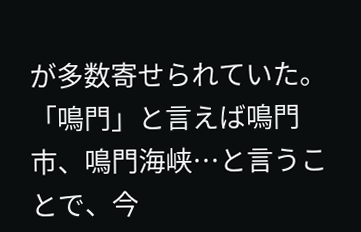が多数寄せられていた。
「鳴門」と言えば鳴門市、鳴門海峡…と言うことで、今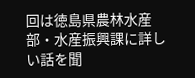回は徳島県農林水産部・水産振興課に詳しい話を聞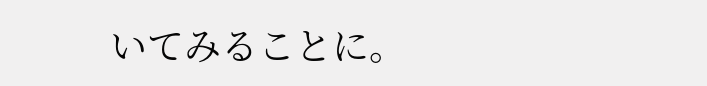いてみることに。